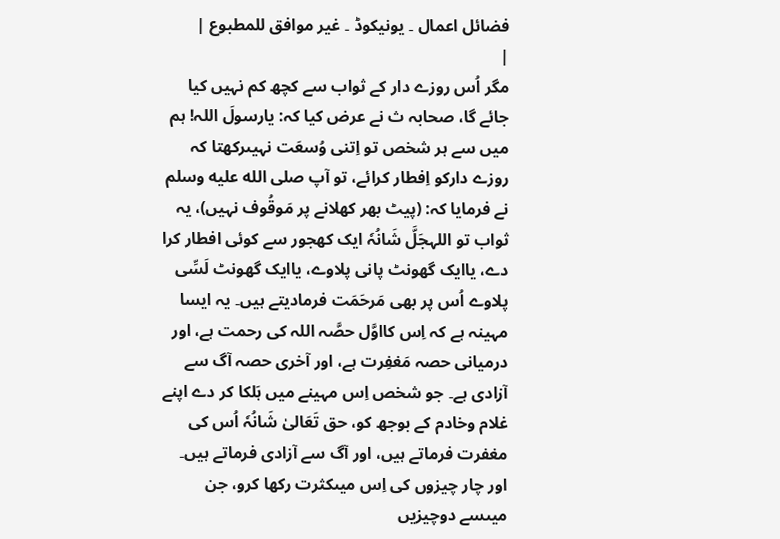فضائل اعمال ۔ یونیکوڈ ۔ غیر موافق للمطبوع |
|
مگر اُس روزے دار کے ثواب سے کچھ کم نہیں کیا جائے گا، صحابہ ث نے عرض کیا کہ: یارسولَ اللہ! ہم میں سے ہر شخص تو اِتنی وُسعَت نہیںرکھتا کہ روزے دارکو اِفطار کرائے، تو آپ صلى الله عليه وسلم نے فرمایا کہ: (پیٹ بھر کھلانے پر مَوقُوف نہیں)، یہ ثواب تو اللہجَلَّ شَانُہٗ ایک کھجور سے کوئی افطار کرا دے، یاایک گھونٹ پانی پلاوے، یاایک گھونٹ لَسِّی پلاوے اُس پر بھی مَرحَمَت فرمادیتے ہیں۔ یہ ایسا مہینہ ہے کہ اِس کااوَّل حصَّہ اللہ کی رحمت ہے، اور درمیانی حصہ مَغفِرت ہے، اور آخری حصہ آگ سے آزادی ہے۔ جو شخص اِس مہینے میں ہَلکا کر دے اپنے غلام وخادم کے بوجھ کو، حق تَعَالیٰ شَانُہٗ اُس کی مغفرت فرماتے ہیں، اور آگ سے آزادی فرماتے ہیں۔ اور چار چیزوں کی اِس میںکثرت رکھا کرو، جن میںسے دوچیزیں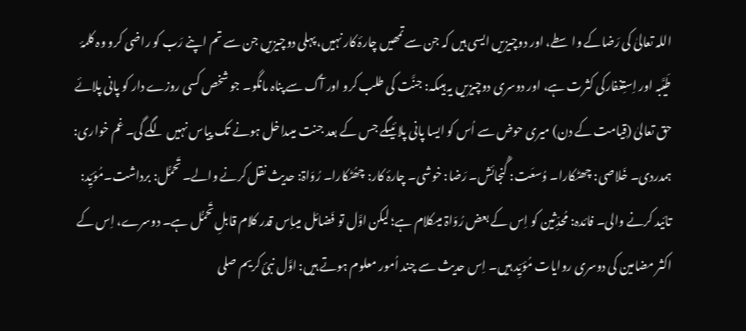اللہ تعالیٰ کی رَضاکے واسطے، اور دوچیزیں ایسی ہیں کہ جن سے تمھیں چارۂ کار نہیں، پہلی دوچیزیں جن سے تم اپنے رَب کو راضی کرو وہ کلمۂ طَیَّبہ اور اِستِغفارکی کثرت ہے، اور دوسری دوچیزیں یہ ہیںکہ: جنَّت کی طلب کرو اور آگ سے پناہ مانگو۔ جو شخص کسی روزے دار کو پانی پلائے حق تعالیٰ (قِیامت کے دن) میری حوض سے اُس کو ایسا پانی پلائیںگے جس کے بعد جنت میںداخل ہونے تک پیاس نہیں لگے گی۔ غم خواری: ہمدردی۔ خَلاصی: چھٹکارا۔ وُسعَت: گُنجائش۔ رَضا: خوشی۔ چارۂ کار: چھُٹکارا۔ رُوَاۃ: حدیث نقل کرنے والے۔ تَحمُّل: برداشت۔مُؤیِّد: تائید کرنے والی۔ فائدہ: مُحدِّثین کو اِس کے بعض رُوَاۃ میںکلام ہے؛ لیکن اوَّل تو فَضائل میںاِس قدر کلام قابلِ تَحمُّل ہے۔ دوسرے، اِس کے اکثر مضامین کی دوسری روایات مُؤیِّد ہیں۔ اِس حدیث سے چند اُمور معلوم ہوتے ہیں: اوَّل نبیٔ کریم صلى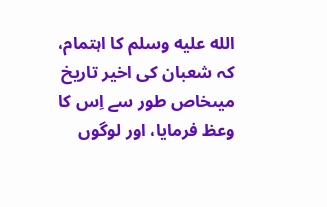الله عليه وسلم کا اہتمام، کہ شعبان کی اخیر تاریخ میںخاص طور سے اِس کا وعظ فرمایا، اور لوگوں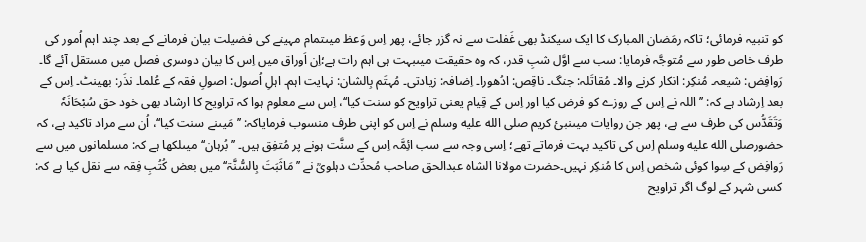کو تنبیہ فرمائی؛ تاکہ رمَضان المبارک کا ایک سیکنڈ بھی غَفلت سے نہ گزر جائے، پھر اِس وَعظ میںتمام مہینے کی فضیلت بیان فرمانے کے بعد چند اہم اُمور کی طرف خاص طور سے مُتوجَّہ فرمایا: سب سے اوَّل شبِ قدر، کہ وہ حقیقت میںبہت ہی اہم رات ہے؛اِن اَوراق میں اِس کا بیان دوسری فصل میں مستقل آئے گا۔ رَوافِض: شیعہ۔ مُنکِر: انکار کرنے والا۔ مُقاتَلہ: جنگ۔ ناقِص: ادُھورا۔ اِضافہ: زیادتی۔ مُہتَم بِالشان: نہایت اہم۔ اہلِ اُصول: اصولِ فقہ کے عُلما۔ نذَر: بھینٹ۔ اِس کے بعد اِرشاد ہے کہ: ’’اللہ نے اِس کے روزے کو فرض کیا اور اِس کے قِیام یعنی تراویح کو سنت کیا‘‘، اِس سے معلوم ہوا کہ تراویح کا ارشاد بھی خود حق سُبْحَانَہٗ وَتَقَدُّس کی طرف سے ہے، پھر جن روایات میںنبیٔ کریم صلى الله عليه وسلم نے اِس کو اپنی طرف منسوب فرمایاکہ: ’’مَیںنے سنت کیا‘‘، اُن سے مراد تاکید ہے، کہ حضورصلى الله عليه وسلم اِس کی تاکید بہت فرماتے تھے؛ اِسی وجہ سے سب ائِمَّہ اِس کے سنَّت ہونے پر مُتفِق ہیں۔ ’’بُرہان‘‘ میںلکھا ہے کہ: مسلمانوں میں سے رَوافِض کے سِوا کوئی شخص اِس کا مُنکِر نہیں۔حضرت مولانا الشاہ عبدالحق صاحب مُحدِّث دہلویؒ نے ’’مَاثَبَتَ بِالسُّنَّۃ‘‘ میں بعض کُتُبِ فِقہ سے نقل کیا ہے کہ: کسی شہر کے لوگ اگر تراویح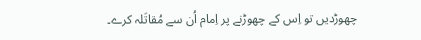چھوڑدیں تو اِس کے چھوڑنے پر اِمام اُن سے مُقاتَلہ کرے۔